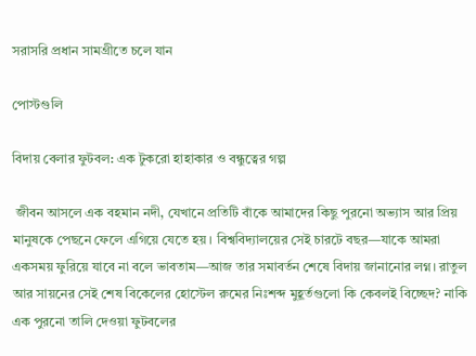সরাসরি প্রধান সামগ্রীতে চলে যান

পোস্টগুলি

বিদায় বেলার ফুটবল: এক টুকরো হাহাকার ও বন্ধুত্বের গল্প

 জীবন আসলে এক বহমান নদী, যেখানে প্রতিটি বাঁকে আমাদের কিছু পুরনো অভ্যাস আর প্রিয় মানুষকে পেছনে ফেলে এগিয়ে যেতে হয়। বিশ্ববিদ্যালয়ের সেই চারটে বছর—যাকে আমরা একসময় ফুরিয়ে যাবে না বলে ভাবতাম—আজ তার সমাবর্তন শেষে বিদায় জানানোর লগ্ন। রাতুল আর সায়নের সেই শেষ বিকেলের হোস্টেল রুমের নিঃশব্দ মুহূর্তগুলো কি কেবলই বিচ্ছেদ? নাকি এক পুরনো তালি দেওয়া ফুটবলের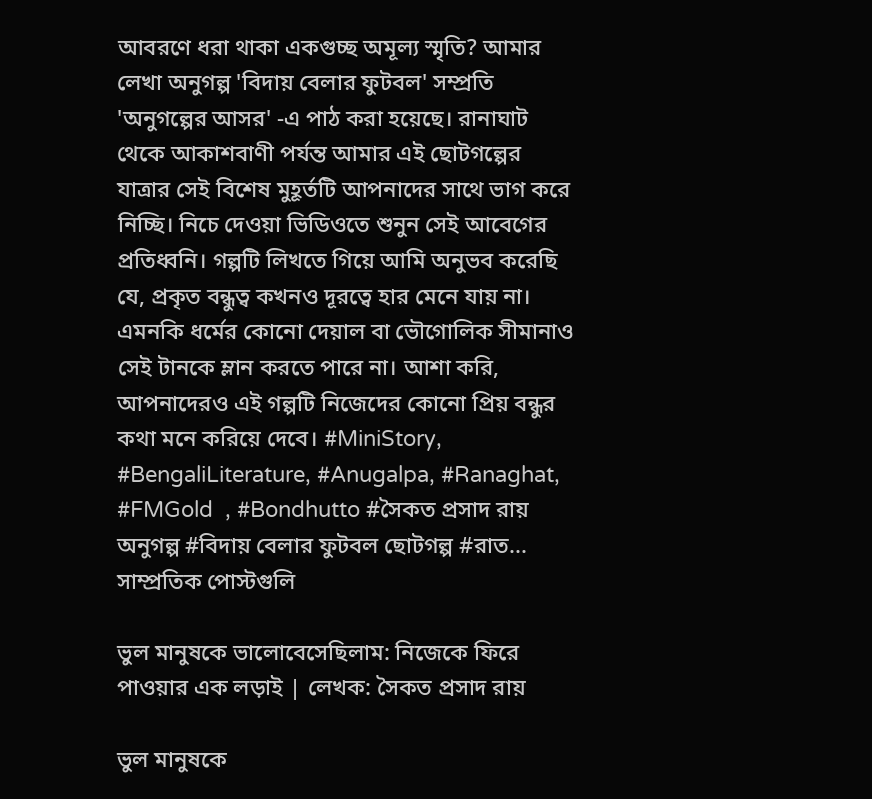আবরণে ধরা থাকা একগুচ্ছ অমূল্য স্মৃতি? আমার লেখা অনুগল্প 'বিদায় বেলার ফুটবল' সম্প্রতি 'অনুগল্পের আসর' -এ পাঠ করা হয়েছে। রানাঘাট থেকে আকাশবাণী পর্যন্ত আমার এই ছোটগল্পের যাত্রার সেই বিশেষ মুহূর্তটি আপনাদের সাথে ভাগ করে নিচ্ছি। নিচে দেওয়া ভিডিওতে শুনুন সেই আবেগের প্রতিধ্বনি। গল্পটি লিখতে গিয়ে আমি অনুভব করেছি যে, প্রকৃত বন্ধুত্ব কখনও দূরত্বে হার মেনে যায় না। এমনকি ধর্মের কোনো দেয়াল বা ভৌগোলিক সীমানাও সেই টানকে ম্লান করতে পারে না। আশা করি, আপনাদেরও এই গল্পটি নিজেদের কোনো প্রিয় বন্ধুর কথা মনে করিয়ে দেবে। #MiniStory, #BengaliLiterature, #Anugalpa, #Ranaghat, #FMGold  , #Bondhutto #সৈকত প্রসাদ রায় অনুগল্প #বিদায় বেলার ফুটবল ছোটগল্প #রাত...
সাম্প্রতিক পোস্টগুলি

ভুল মানুষকে ভালোবেসেছিলাম: নিজেকে ফিরে পাওয়ার এক লড়াই | লেখক: সৈকত প্রসাদ রায়

ভুল মানুষকে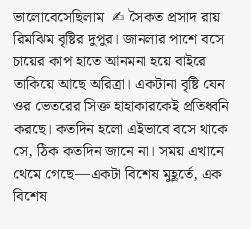ভালোবেসেছিলাম  ✍ সৈকত প্রসাদ রায় রিমঝিম বৃষ্টির দুপুর। জানলার পাশে বসে চায়ের কাপ হাতে আনমনা হয়ে বাইরে তাকিয়ে আছে অরিত্রা। একটানা বৃষ্টি যেন ওর ভেতরের সিক্ত হাহাকারকেই প্রতিধ্বনি করছে। কতদিন হলো এইভাবে বসে থাকে সে, ঠিক কতদিন জানে না। সময় এখানে থেমে গেছে—একটা বিশেষ মুহূর্তে, এক বিশেষ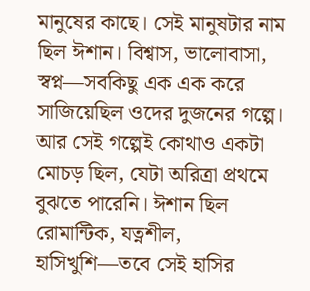মানুষের কাছে। সেই মানুষটার নাম ছিল ঈশান। বিশ্বাস, ভালোবাসা, স্বপ্ন—সবকিছু এক এক করে সাজিয়েছিল ওদের দুজনের গল্পে। আর সেই গল্পেই কোথাও একটা মোচড় ছিল, যেটা অরিত্রা প্রথমে বুঝতে পারেনি। ঈশান ছিল রোমান্টিক, যত্নশীল, হাসিখুশি—তবে সেই হাসির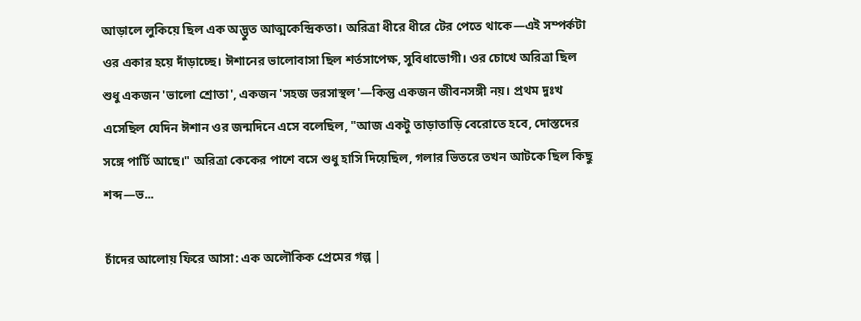আড়ালে লুকিয়ে ছিল এক অদ্ভুত আত্মকেন্দ্রিকতা। অরিত্রা ধীরে ধীরে টের পেতে থাকে—এই সম্পর্কটা ওর একার হয়ে দাঁড়াচ্ছে। ঈশানের ভালোবাসা ছিল শর্তসাপেক্ষ, সুবিধাভোগী। ওর চোখে অরিত্রা ছিল শুধু একজন 'ভালো শ্রোতা', একজন 'সহজ ভরসাস্থল'—কিন্তু একজন জীবনসঙ্গী নয়। প্রথম দুঃখ এসেছিল যেদিন ঈশান ওর জন্মদিনে এসে বলেছিল, "আজ একটু তাড়াতাড়ি বেরোতে হবে, দোস্তদের সঙ্গে পার্টি আছে।" অরিত্রা কেকের পাশে বসে শুধু হাসি দিয়েছিল, গলার ভিতরে তখন আটকে ছিল কিছু শব্দ—ভ...

চাঁদের আলোয় ফিরে আসা: এক অলৌকিক প্রেমের গল্প |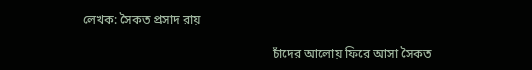লেখক: সৈকত প্রসাদ রায়

                                                             চাঁদের আলোয় ফিরে আসা সৈকত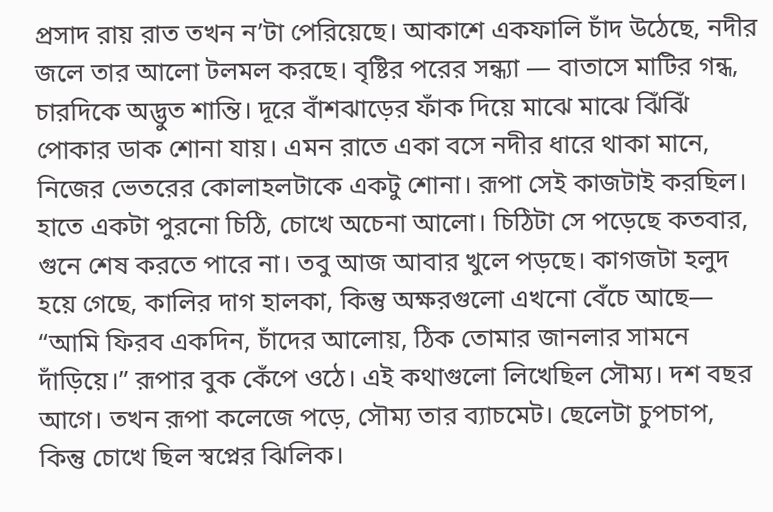প্রসাদ রায় রাত তখন ন’টা পেরিয়েছে। আকাশে একফালি চাঁদ উঠেছে, নদীর জলে তার আলো টলমল করছে। বৃষ্টির পরের সন্ধ্যা — বাতাসে মাটির গন্ধ, চারদিকে অদ্ভুত শান্তি। দূরে বাঁশঝাড়ের ফাঁক দিয়ে মাঝে মাঝে ঝিঁঝিঁ পোকার ডাক শোনা যায়। এমন রাতে একা বসে নদীর ধারে থাকা মানে, নিজের ভেতরের কোলাহলটাকে একটু শোনা। রূপা সেই কাজটাই করছিল। হাতে একটা পুরনো চিঠি, চোখে অচেনা আলো। চিঠিটা সে পড়েছে কতবার, গুনে শেষ করতে পারে না। তবু আজ আবার খুলে পড়ছে। কাগজটা হলুদ হয়ে গেছে, কালির দাগ হালকা, কিন্তু অক্ষরগুলো এখনো বেঁচে আছে— “আমি ফিরব একদিন, চাঁদের আলোয়, ঠিক তোমার জানলার সামনে দাঁড়িয়ে।” রূপার বুক কেঁপে ওঠে। এই কথাগুলো লিখেছিল সৌম্য। দশ বছর আগে। তখন রূপা কলেজে পড়ে, সৌম্য তার ব্যাচমেট। ছেলেটা চুপচাপ, কিন্তু চোখে ছিল স্বপ্নের ঝিলিক।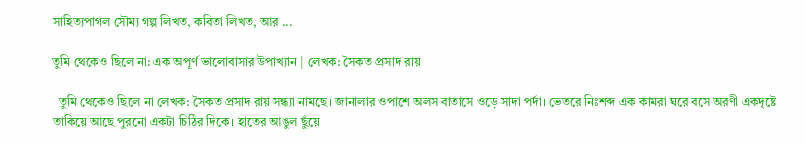সাহিত্যপাগল সৌম্য গল্প লিখত, কবিতা লিখত, আর ...

তুমি থেকেও ছিলে না: এক অপূর্ণ ভালোবাসার উপাখ্যান | লেখক: সৈকত প্রসাদ রায়

  তুমি থেকেও ছিলে না লেখক: সৈকত প্রসাদ রায় সন্ধ্যা নামছে। জানালার ওপাশে অলস বাতাসে ওড়ে সাদা পর্দা। ভেতরে নিঃশব্দ এক কামরা ঘরে বসে অরণী একদৃষ্টে তাকিয়ে আছে পুরনো একটা চিঠির দিকে। হাতের আঙুল ছুঁয়ে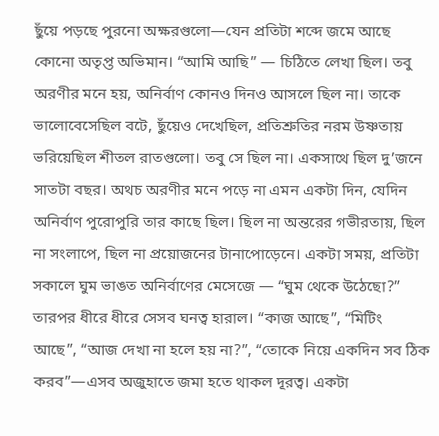ছুঁয়ে পড়ছে পুরনো অক্ষরগুলো—যেন প্রতিটা শব্দে জমে আছে কোনো অতৃপ্ত অভিমান। “আমি আছি” — চিঠিতে লেখা ছিল। তবু অরণীর মনে হয়, অনির্বাণ কোনও দিনও আসলে ছিল না। তাকে ভালোবেসেছিল বটে, ছুঁয়েও দেখেছিল, প্রতিশ্রুতির নরম উষ্ণতায় ভরিয়েছিল শীতল রাতগুলো। তবু সে ছিল না। একসাথে ছিল দু’জনে সাতটা বছর। অথচ অরণীর মনে পড়ে না এমন একটা দিন, যেদিন অনির্বাণ পুরোপুরি তার কাছে ছিল। ছিল না অন্তরের গভীরতায়, ছিল না সংলাপে, ছিল না প্রয়োজনের টানাপোড়েনে। একটা সময়, প্রতিটা সকালে ঘুম ভাঙত অনির্বাণের মেসেজে — “ঘুম থেকে উঠেছো?” তারপর ধীরে ধীরে সেসব ঘনত্ব হারাল। “কাজ আছে”, “মিটিং আছে”, “আজ দেখা না হলে হয় না?”, “তোকে নিয়ে একদিন সব ঠিক করব”—এসব অজুহাতে জমা হতে থাকল দূরত্ব। একটা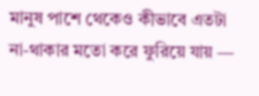মানুষ পাশে থেকেও কীভাবে এতটা না-থাকার মতো করে ফুরিয়ে যায় —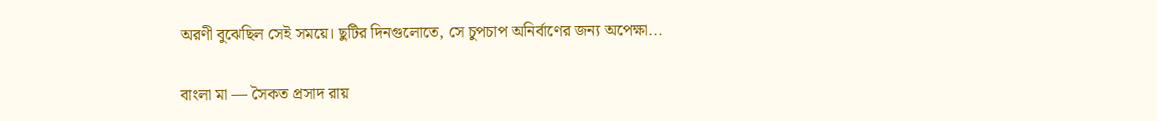অরণী বুঝেছিল সেই সময়ে। ছুটির দিনগুলোতে, সে চুপচাপ অনির্বাণের জন্য অপেক্ষা...

বাংলা মা — সৈকত প্রসাদ রায়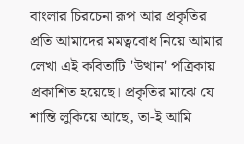বাংলার চিরচেনা রূপ আর প্রকৃতির প্রতি আমাদের মমত্ববোধ নিয়ে আমার লেখা এই কবিতাটি 'উত্থান' পত্রিকায় প্রকাশিত হয়েছে। প্রকৃতির মাঝে যে শান্তি লুকিয়ে আছে, তা-ই আমি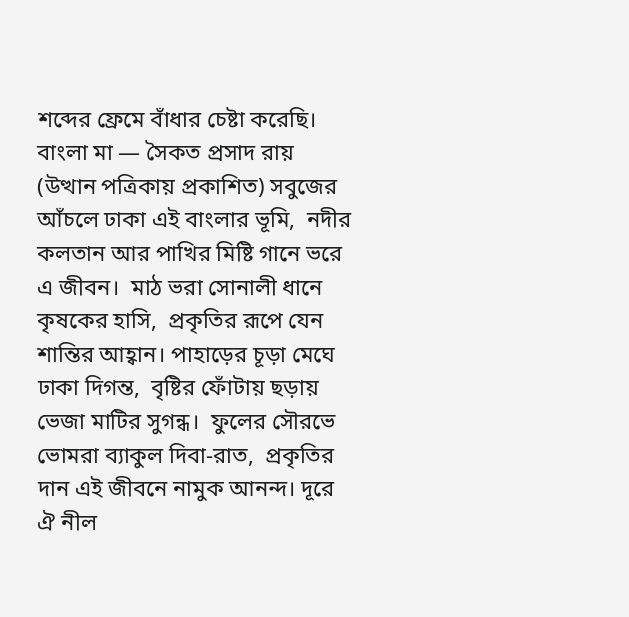শব্দের ফ্রেমে বাঁধার চেষ্টা করেছি। বাংলা মা — সৈকত প্রসাদ রায় (উত্থান পত্রিকায় প্রকাশিত) সবুজের আঁচলে ঢাকা এই বাংলার ভূমি,  নদীর কলতান আর পাখির মিষ্টি গানে ভরে এ জীবন।  মাঠ ভরা সোনালী ধানে কৃষকের হাসি,  প্রকৃতির রূপে যেন শান্তির আহ্বান। পাহাড়ের চূড়া মেঘে ঢাকা দিগন্ত,  বৃষ্টির ফোঁটায় ছড়ায় ভেজা মাটির সুগন্ধ।  ফুলের সৌরভে ভোমরা ব্যাকুল দিবা-রাত,  প্রকৃতির দান এই জীবনে নামুক আনন্দ। দূরে ঐ নীল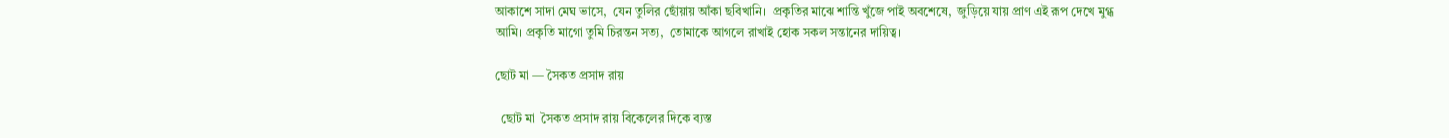আকাশে সাদা মেঘ ভাসে,  যেন তুলির ছোঁয়ায় আঁকা ছবিখানি।  প্রকৃতির মাঝে শান্তি খুঁজে পাই অবশেষে,  জুড়িয়ে যায় প্রাণ এই রূপ দেখে মুগ্ধ আমি। প্রকৃতি মাগো তুমি চিরন্তন সত্য,  তোমাকে আগলে রাখাই হোক সকল সন্তানের দায়িত্ব।

ছোট মা — সৈকত প্রসাদ রায়

  ছোট মা  সৈকত প্রসাদ রায় বিকেলের দিকে ব্যস্ত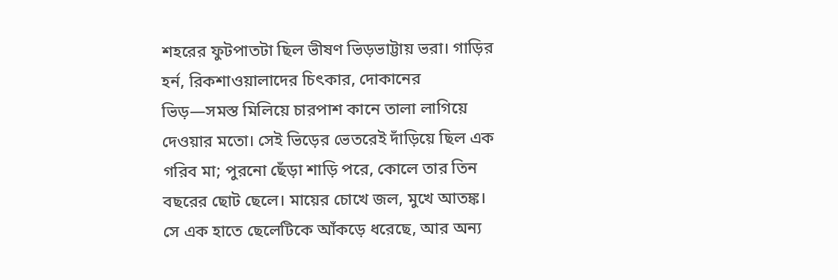শহরের ফুটপাতটা ছিল ভীষণ ভিড়ভাট্টায় ভরা। গাড়ির হর্ন, রিকশাওয়ালাদের চিৎকার, দোকানের ভিড়—সমস্ত মিলিয়ে চারপাশ কানে তালা লাগিয়ে দেওয়ার মতো। সেই ভিড়ের ভেতরেই দাঁড়িয়ে ছিল এক গরিব মা; পুরনো ছেঁড়া শাড়ি পরে, কোলে তার তিন বছরের ছোট ছেলে। মায়ের চোখে জল, মুখে আতঙ্ক। সে এক হাতে ছেলেটিকে আঁকড়ে ধরেছে, আর অন্য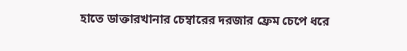হাতে ডাক্তারখানার চেম্বারের দরজার ফ্রেম চেপে ধরে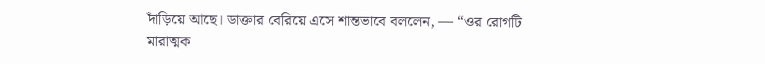দাঁড়িয়ে আছে। ডাক্তার বেরিয়ে এসে শান্তভাবে বললেন, — “ওর রোগটি মারাত্মক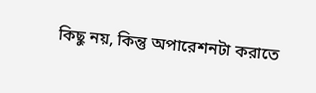কিছু নয়, কিন্তু অপারেশনটা করাতে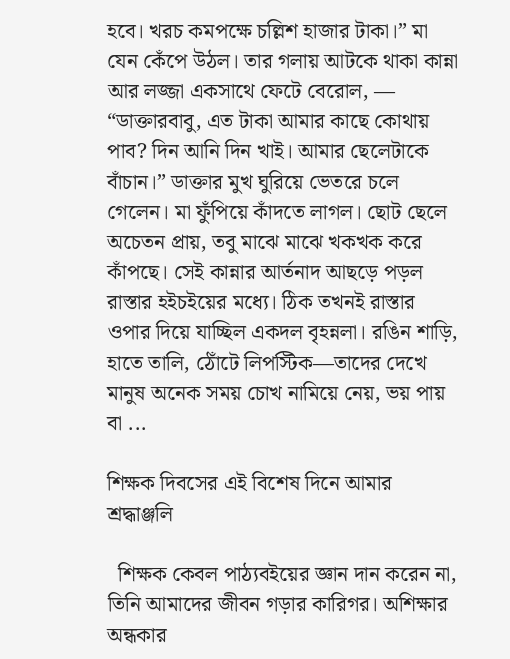হবে। খরচ কমপক্ষে চল্লিশ হাজার টাকা।” মা যেন কেঁপে উঠল। তার গলায় আটকে থাকা কান্না আর লজ্জা একসাথে ফেটে বেরোল, — “ডাক্তারবাবু, এত টাকা আমার কাছে কোথায় পাব? দিন আনি দিন খাই। আমার ছেলেটাকে বাঁচান।” ডাক্তার মুখ ঘুরিয়ে ভেতরে চলে গেলেন। মা ফুঁপিয়ে কাঁদতে লাগল। ছোট ছেলে অচেতন প্রায়, তবু মাঝে মাঝে খকখক করে কাঁপছে। সেই কান্নার আর্তনাদ আছড়ে পড়ল রাস্তার হইচইয়ের মধ্যে। ঠিক তখনই রাস্তার ওপার দিয়ে যাচ্ছিল একদল বৃহন্নলা। রঙিন শাড়ি, হাতে তালি, ঠোঁটে লিপস্টিক—তাদের দেখে মানুষ অনেক সময় চোখ নামিয়ে নেয়, ভয় পায় বা ...

শিক্ষক দিবসের এই বিশেষ দিনে আমার শ্রদ্ধাঞ্জলি

  শিক্ষক কেবল পাঠ্যবইয়ের জ্ঞান দান করেন না, তিনি আমাদের জীবন গড়ার কারিগর। অশিক্ষার অন্ধকার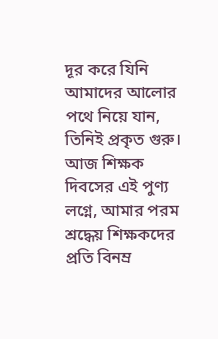দূর করে যিনি আমাদের আলোর পথে নিয়ে যান, তিনিই প্রকৃত গুরু। আজ শিক্ষক দিবসের এই পুণ্য লগ্নে, আমার পরম শ্রদ্ধেয় শিক্ষকদের প্রতি বিনম্র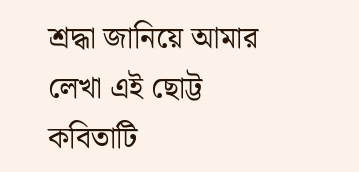শ্রদ্ধা জানিয়ে আমার লেখা এই ছোট্ট কবিতাটি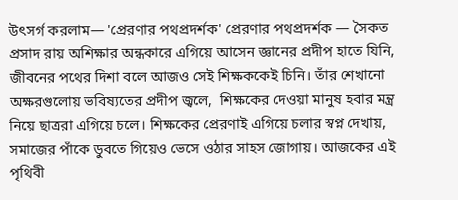উৎসর্গ করলাম— 'প্রেরণার পথপ্রদর্শক' প্রেরণার পথপ্রদর্শক — সৈকত প্রসাদ রায় অশিক্ষার অন্ধকারে এগিয়ে আসেন জ্ঞানের প্রদীপ হাতে যিনি,  জীবনের পথের দিশা বলে আজও সেই শিক্ষককেই চিনি। তাঁর শেখানো অক্ষরগুলোয় ভবিষ্যতের প্রদীপ জ্বলে,  শিক্ষকের দেওয়া মানুষ হবার মন্ত্র নিয়ে ছাত্ররা এগিয়ে চলে। শিক্ষকের প্রেরণাই এগিয়ে চলার স্বপ্ন দেখায়,  সমাজের পাঁকে ডুবতে গিয়েও ভেসে ওঠার সাহস জোগায়। আজকের এই পৃথিবী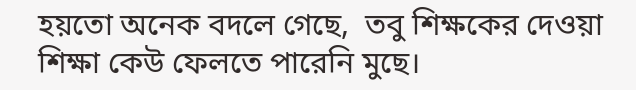হয়তো অনেক বদলে গেছে,  তবু শিক্ষকের দেওয়া শিক্ষা কেউ ফেলতে পারেনি মুছে।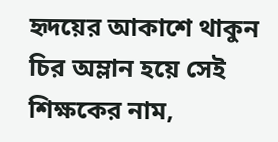হৃদয়ের আকাশে থাকুন চির অম্লান হয়ে সেই শিক্ষকের নাম,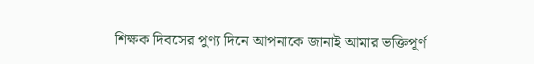শিক্ষক দিবসের পুণ্য দিনে আপনাকে জানাই আমার ভক্তিপূর্ণ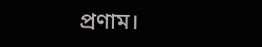প্রণাম।